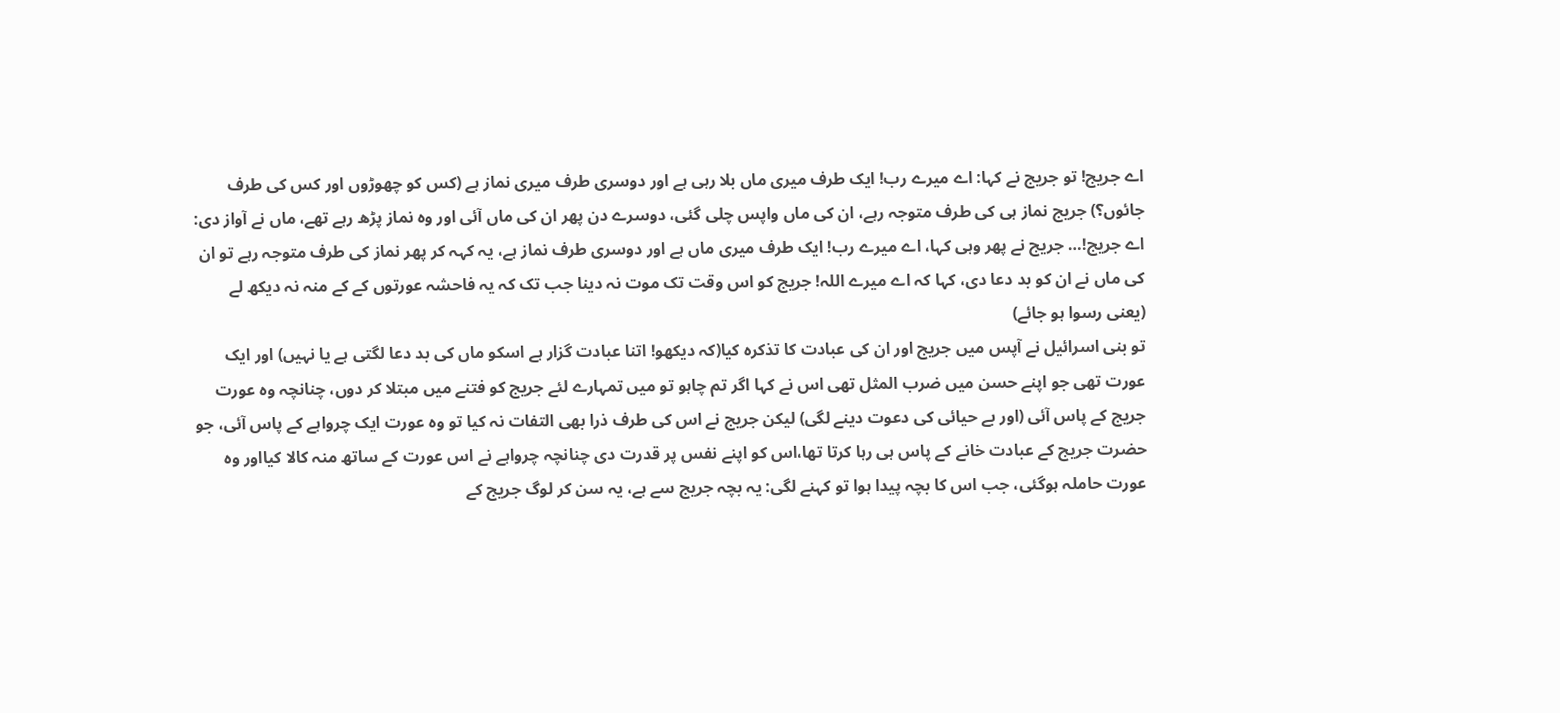اے جریج! تو جریج نے کہا: اے میرے رب! ایک طرف میری ماں بلا رہی ہے اور دوسری طرف میری نماز ہے (کس کو چھوڑوں اور کس کی طرف جائوں؟) جریج نماز ہی کی طرف متوجہ رہے، ان کی ماں واپس چلی گئی، دوسرے دن پھر ان کی ماں آئی اور وہ نماز پڑھ رہے تھے، ماں نے آواز دی: اے جریج!… جریج نے پھر وہی کہا، اے میرے رب! ایک طرف میری ماں ہے اور دوسری طرف نماز ہے، یہ کہہ کر پھر نماز کی طرف متوجہ رہے تو ان کی ماں نے ان کو بد دعا دی، کہا کہ اے میرے اللہ! جریج کو اس وقت تک موت نہ دینا جب تک کہ یہ فاحشہ عورتوں کے کے منہ نہ دیکھ لے (یعنی رسوا ہو جائے)
تو بنی اسرائیل نے آپس میں جریج اور ان کی عبادت کا تذکرہ کیا(کہ دیکھو! اتنا عبادت گزار ہے اسکو ماں کی بد دعا لگتی ہے یا نہیں) اور ایک عورت تھی جو اپنے حسن میں ضرب المثل تھی اس نے کہا اگر تم چاہو تو میں تمہارے لئے جریج کو فتنے میں مبتلا کر دوں، چنانچہ وہ عورت جریج کے پاس آئی (اور بے حیائی کی دعوت دینے لگی) لیکن جریج نے اس کی طرف ذرا بھی التفات نہ کیا تو وہ عورت ایک چرواہے کے پاس آئی، جو حضرت جریج کے عبادت خانے کے پاس ہی رہا کرتا تھا،اس کو اپنے نفس پر قدرت دی چنانچہ چرواہے نے اس عورت کے ساتھ منہ کالا کیااور وہ عورت حاملہ ہوگئی، جب اس کا بچہ پیدا ہوا تو کہنے لگی: یہ بچہ جریج سے ہے، یہ سن کر لوگ جریج کے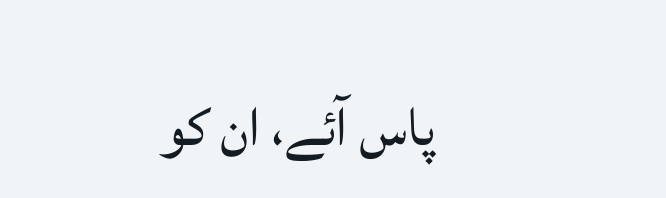پاس آئے، ان کو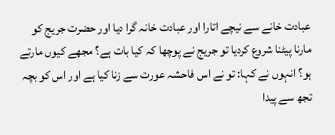عبادت خانے سے نیچے اتارا اور عبادت خانہ گرا دیا اور حضرت جریج کو مارنا پیٹنا شروع کردیا تو جریج نے پوچھا کہ کیا بات ہے؟ مجھے کیوں مارتے ہو؟ انہوں نے کہا: تو نے اس فاحشہ عورت سے زنا کیا ہے اور اس کو بچہ تجھ سے پیدا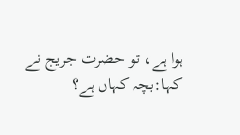ہوا ہے، تو حضرت جریج نے کہا:بچہ کہاں ہے؟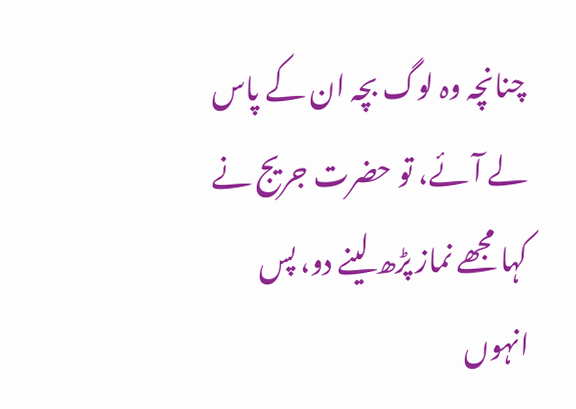چنانچہ وہ لوگ بچہ ان کے پاس لے آئے، تو حضرت جریج نے کہا مجھے نماز پڑھ لینے دو، پس انہوں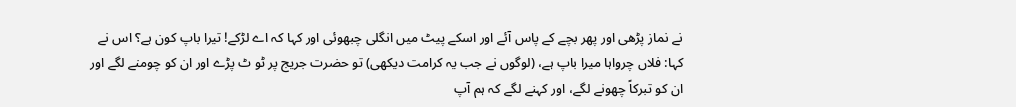نے نماز پڑھی اور پھر بچے کے پاس آئے اور اسکے پیٹ میں انگلی چبھوئی اور کہا کہ اے لڑکے! تیرا باپ کون ہے؟ اس نے کہا: فلاں چرواہا میرا باپ ہے، (لوگوں نے جب یہ کرامت دیکھی) تو حضرت جریج پر ٹو ٹ پڑے اور ان کو چومنے لگے اور ان کو تبرکاً چھونے لگے، اور کہنے لگے کہ ہم آپ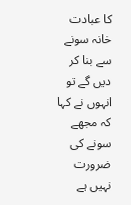کا عبادت خانہ سونے سے بنا کر دیں گے تو انہوں نے کہا کہ مجھے سونے کی ضرورت نہیں ہے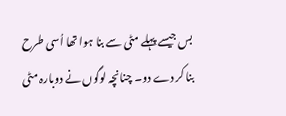بس جیسے پہلے مٹی سے بنا ہوا تھا اُسی طرح بنا کر دے دو۔ چنانچہ لوگوں نے دوبارہ مٹی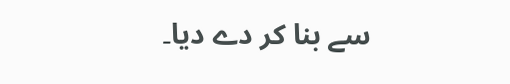سے بنا کر دے دیا۔